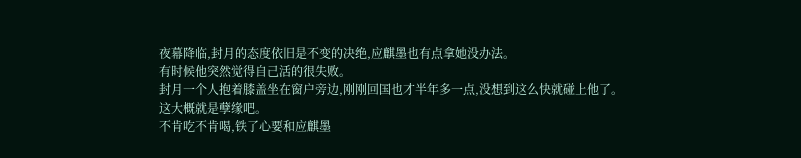夜幕降临,封月的态度依旧是不变的决绝,应麒墨也有点拿她没办法。
有时候他突然觉得自己活的很失败。
封月一个人抱着膝盖坐在窗户旁边,刚刚回国也才半年多一点,没想到这么快就碰上他了。
这大概就是孽缘吧。
不肯吃不肯喝,铁了心要和应麒墨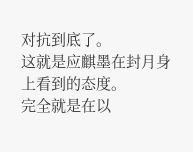对抗到底了。
这就是应麒墨在封月身上看到的态度。
完全就是在以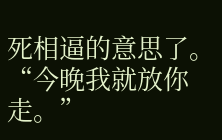死相逼的意思了。
“今晚我就放你走。”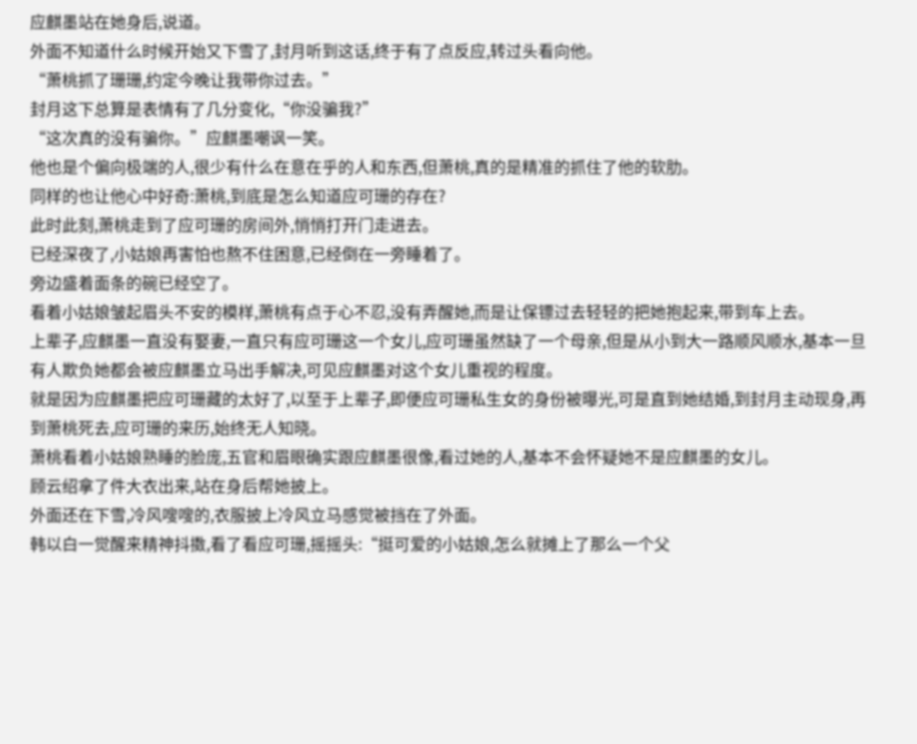应麒墨站在她身后,说道。
外面不知道什么时候开始又下雪了,封月听到这话,终于有了点反应,转过头看向他。
“萧桃抓了珊珊,约定今晚让我带你过去。”
封月这下总算是表情有了几分变化,“你没骗我?”
“这次真的没有骗你。”应麒墨嘲讽一笑。
他也是个偏向极端的人,很少有什么在意在乎的人和东西,但萧桃,真的是精准的抓住了他的软肋。
同样的也让他心中好奇:萧桃,到底是怎么知道应可珊的存在?
此时此刻,萧桃走到了应可珊的房间外,悄悄打开门走进去。
已经深夜了,小姑娘再害怕也熬不住困意,已经倒在一旁睡着了。
旁边盛着面条的碗已经空了。
看着小姑娘皱起眉头不安的模样,萧桃有点于心不忍,没有弄醒她,而是让保镖过去轻轻的把她抱起来,带到车上去。
上辈子,应麒墨一直没有娶妻,一直只有应可珊这一个女儿,应可珊虽然缺了一个母亲,但是从小到大一路顺风顺水,基本一旦有人欺负她都会被应麒墨立马出手解决,可见应麒墨对这个女儿重视的程度。
就是因为应麒墨把应可珊藏的太好了,以至于上辈子,即便应可珊私生女的身份被曝光,可是直到她结婚,到封月主动现身,再到萧桃死去,应可珊的来历,始终无人知晓。
萧桃看着小姑娘熟睡的脸庞,五官和眉眼确实跟应麒墨很像,看过她的人,基本不会怀疑她不是应麒墨的女儿。
顾云绍拿了件大衣出来,站在身后帮她披上。
外面还在下雪,冷风嗖嗖的,衣服披上冷风立马感觉被挡在了外面。
韩以白一觉醒来精神抖擞,看了看应可珊,摇摇头:“挺可爱的小姑娘,怎么就摊上了那么一个父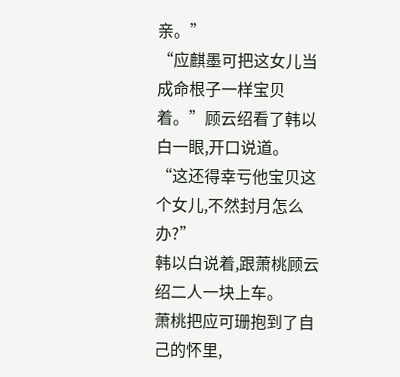亲。”
“应麒墨可把这女儿当成命根子一样宝贝着。”顾云绍看了韩以白一眼,开口说道。
“这还得幸亏他宝贝这个女儿,不然封月怎么办?”
韩以白说着,跟萧桃顾云绍二人一块上车。
萧桃把应可珊抱到了自己的怀里,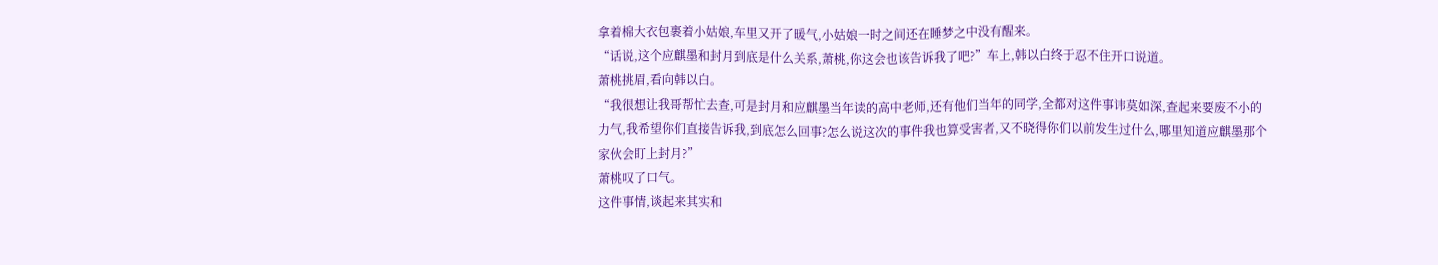拿着棉大衣包裹着小姑娘,车里又开了暖气,小姑娘一时之间还在睡梦之中没有醒来。
“话说,这个应麒墨和封月到底是什么关系,萧桃,你这会也该告诉我了吧?”车上,韩以白终于忍不住开口说道。
萧桃挑眉,看向韩以白。
“我很想让我哥帮忙去查,可是封月和应麒墨当年读的高中老师,还有他们当年的同学,全都对这件事讳莫如深,查起来要废不小的力气,我希望你们直接告诉我,到底怎么回事?怎么说这次的事件我也算受害者,又不晓得你们以前发生过什么,哪里知道应麒墨那个家伙会盯上封月?”
萧桃叹了口气。
这件事情,谈起来其实和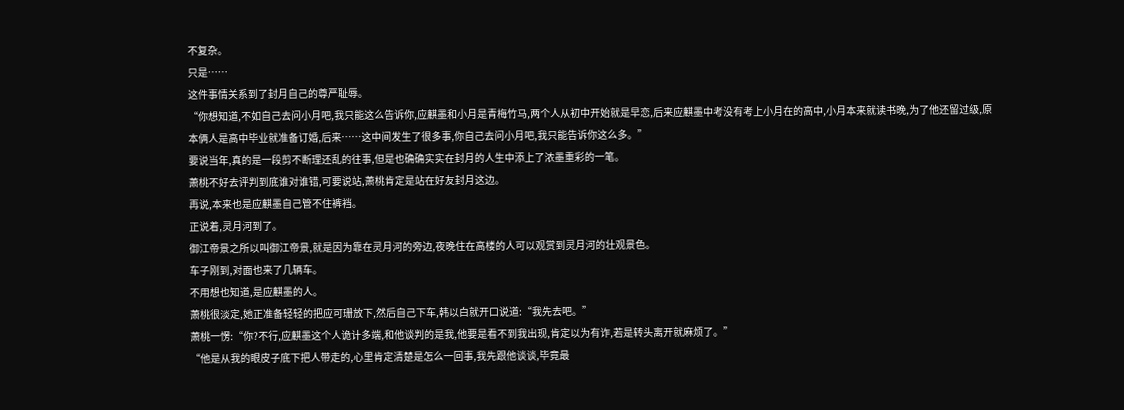不复杂。
只是……
这件事情关系到了封月自己的尊严耻辱。
“你想知道,不如自己去问小月吧,我只能这么告诉你,应麒墨和小月是青梅竹马,两个人从初中开始就是早恋,后来应麒墨中考没有考上小月在的高中,小月本来就读书晚,为了他还留过级,原本俩人是高中毕业就准备订婚,后来……这中间发生了很多事,你自己去问小月吧,我只能告诉你这么多。”
要说当年,真的是一段剪不断理还乱的往事,但是也确确实实在封月的人生中添上了浓墨重彩的一笔。
萧桃不好去评判到底谁对谁错,可要说站,萧桃肯定是站在好友封月这边。
再说,本来也是应麒墨自己管不住裤裆。
正说着,灵月河到了。
御江帝景之所以叫御江帝景,就是因为靠在灵月河的旁边,夜晚住在高楼的人可以观赏到灵月河的壮观景色。
车子刚到,对面也来了几辆车。
不用想也知道,是应麒墨的人。
萧桃很淡定,她正准备轻轻的把应可珊放下,然后自己下车,韩以白就开口说道:“我先去吧。”
萧桃一愣:“你?不行,应麒墨这个人诡计多端,和他谈判的是我,他要是看不到我出现,肯定以为有诈,若是转头离开就麻烦了。”
“他是从我的眼皮子底下把人带走的,心里肯定清楚是怎么一回事,我先跟他谈谈,毕竟最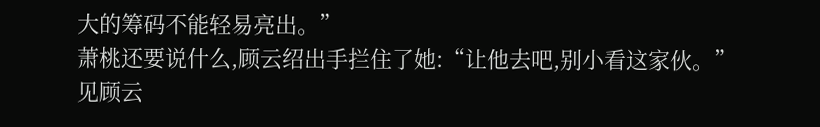大的筹码不能轻易亮出。”
萧桃还要说什么,顾云绍出手拦住了她:“让他去吧,别小看这家伙。”
见顾云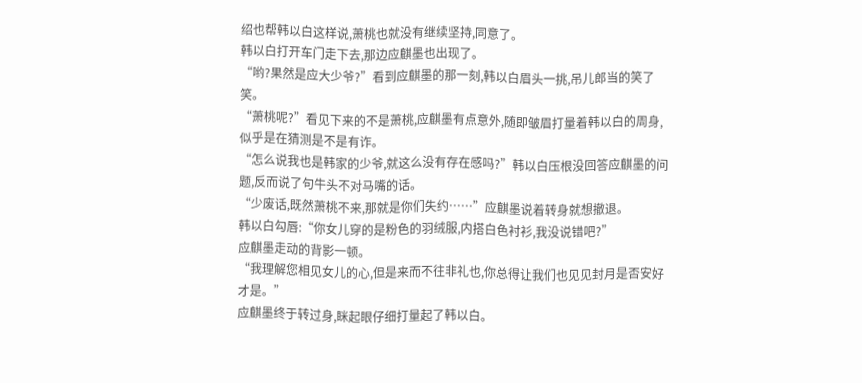绍也帮韩以白这样说,萧桃也就没有继续坚持,同意了。
韩以白打开车门走下去,那边应麒墨也出现了。
“哟?果然是应大少爷?”看到应麒墨的那一刻,韩以白眉头一挑,吊儿郎当的笑了笑。
“萧桃呢?”看见下来的不是萧桃,应麒墨有点意外,随即皱眉打量着韩以白的周身,似乎是在猜测是不是有诈。
“怎么说我也是韩家的少爷,就这么没有存在感吗?”韩以白压根没回答应麒墨的问题,反而说了句牛头不对马嘴的话。
“少废话,既然萧桃不来,那就是你们失约……”应麒墨说着转身就想撤退。
韩以白勾唇:“你女儿穿的是粉色的羽绒服,内搭白色衬衫,我没说错吧?”
应麒墨走动的背影一顿。
“我理解您相见女儿的心,但是来而不往非礼也,你总得让我们也见见封月是否安好才是。”
应麒墨终于转过身,眯起眼仔细打量起了韩以白。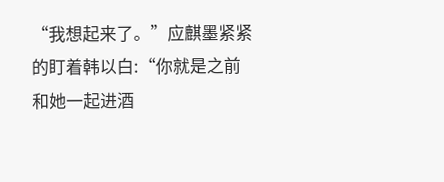“我想起来了。”应麒墨紧紧的盯着韩以白:“你就是之前和她一起进酒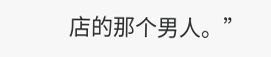店的那个男人。”